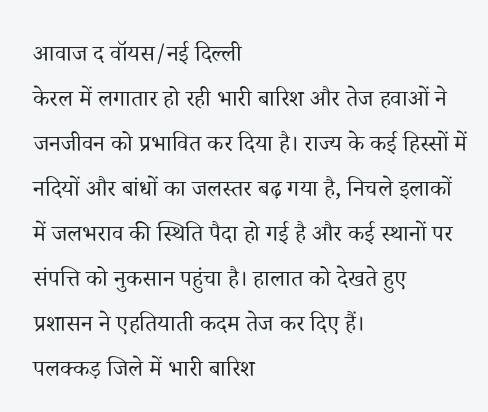आवाज द वॉयस/नई दिल्ली
केरल में लगातार हो रही भारी बारिश और तेज हवाओं ने जनजीवन को प्रभावित कर दिया है। राज्य के कई हिस्सों में नदियों और बांधों का जलस्तर बढ़ गया है, निचले इलाकों में जलभराव की स्थिति पैदा हो गई है और कई स्थानों पर संपत्ति को नुकसान पहुंचा है। हालात को देखते हुए प्रशासन ने एहतियाती कदम तेज कर दिए हैं।
पलक्कड़ जिले में भारी बारिश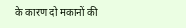के कारण दो मकानों की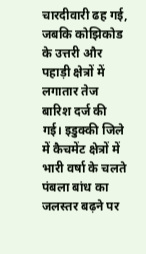चारदीवारी ढह गई, जबकि कोझिकोड के उत्तरी और पहाड़ी क्षेत्रों में लगातार तेज बारिश दर्ज की गई। इडुक्की जिले में कैचमेंट क्षेत्रों में भारी वर्षा के चलते पंबला बांध का जलस्तर बढ़ने पर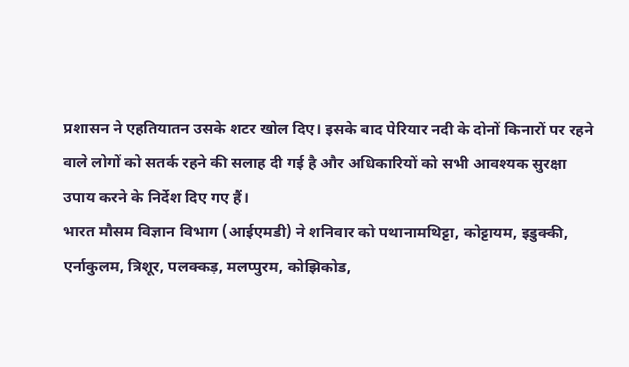प्रशासन ने एहतियातन उसके शटर खोल दिए। इसके बाद पेरियार नदी के दोनों किनारों पर रहने वाले लोगों को सतर्क रहने की सलाह दी गई है और अधिकारियों को सभी आवश्यक सुरक्षा उपाय करने के निर्देश दिए गए हैं।
भारत मौसम विज्ञान विभाग (आईएमडी) ने शनिवार को पथानामथिट्टा, कोट्टायम, इडुक्की, एर्नाकुलम, त्रिशूर, पलक्कड़, मलप्पुरम, कोझिकोड,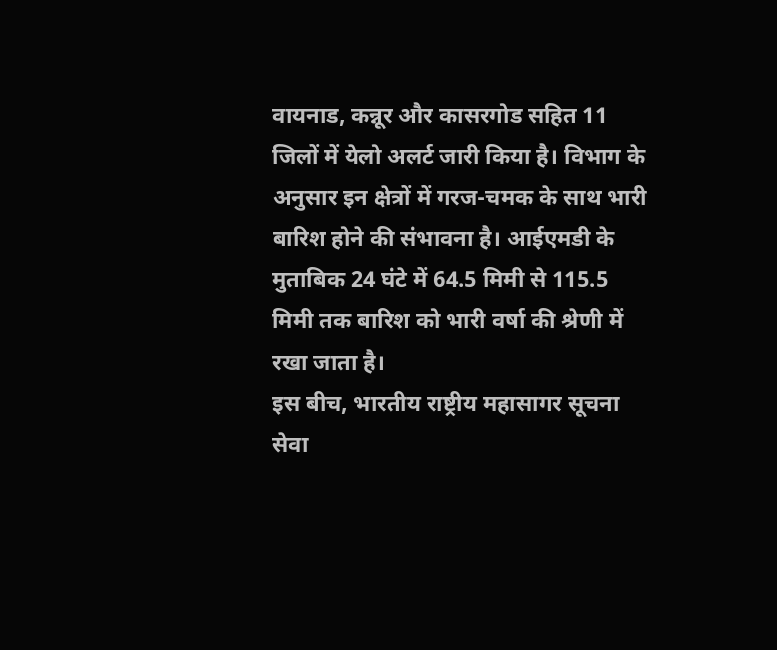वायनाड, कन्नूर और कासरगोड सहित 11 जिलों में येलो अलर्ट जारी किया है। विभाग के अनुसार इन क्षेत्रों में गरज-चमक के साथ भारी बारिश होने की संभावना है। आईएमडी के मुताबिक 24 घंटे में 64.5 मिमी से 115.5 मिमी तक बारिश को भारी वर्षा की श्रेणी में रखा जाता है।
इस बीच, भारतीय राष्ट्रीय महासागर सूचना सेवा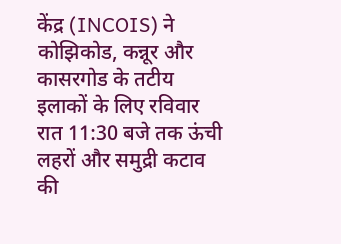केंद्र (INCOIS) ने कोझिकोड, कन्नूर और कासरगोड के तटीय इलाकों के लिए रविवार रात 11:30 बजे तक ऊंची लहरों और समुद्री कटाव की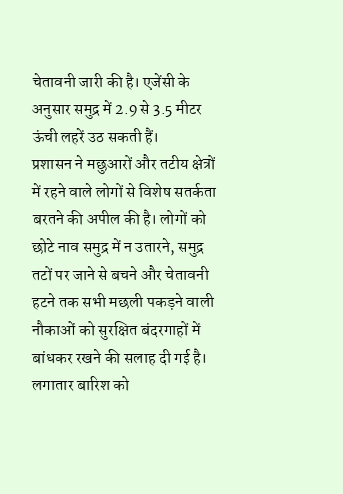चेतावनी जारी की है। एजेंसी के अनुसार समुद्र में 2.9 से 3.5 मीटर ऊंची लहरें उठ सकती हैं।
प्रशासन ने मछुआरों और तटीय क्षेत्रों में रहने वाले लोगों से विशेष सतर्कता बरतने की अपील की है। लोगों को छोटे नाव समुद्र में न उतारने, समुद्र तटों पर जाने से बचने और चेतावनी हटने तक सभी मछली पकड़ने वाली नौकाओं को सुरक्षित बंदरगाहों में बांधकर रखने की सलाह दी गई है। लगातार बारिश को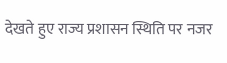देखते हुए राज्य प्रशासन स्थिति पर नजर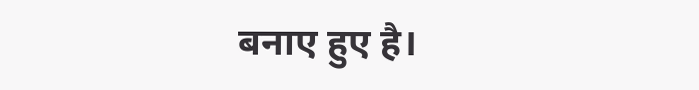बनाए हुए है।